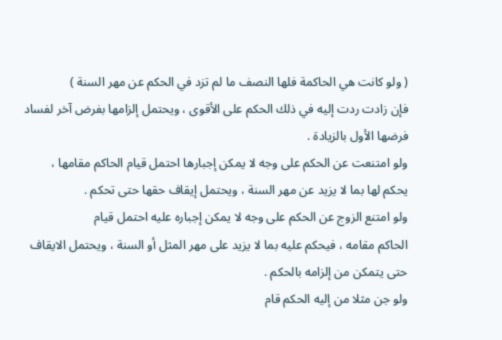( ولو كانت هي الحاكمة فلها النصف ما لم تزد في الحكم عن مهر السنة )
فإن زادت ردت إليه في ذلك الحكم على الأقوى ، ويحتمل إلزامها بفرض آخر لفساد
فرضها الأول بالزيادة .
ولو امتنعت عن الحكم على وجه لا يمكن إجبارها احتمل قيام الحاكم مقامها ،
يحكم لها بما لا يزيد عن مهر السنة ، ويحتمل إيقاف حقها حتى تحكم .
ولو امتنع الزوج عن الحكم على وجه لا يمكن إجباره عليه احتمل قيام
الحاكم مقامه ، فيحكم عليه بما لا يزيد على مهر المثل أو السنة ، ويحتمل الايقاف
حتى يتمكن من إلزامه بالحكم .
ولو جن مثلا من إليه الحكم قام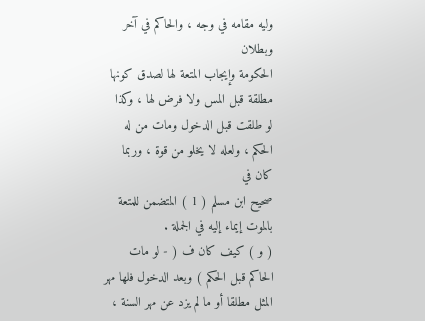وليه مقامه في وجه ، والحاكم في آخر وبطلان
الحكومة وإيجاب المتعة لها لصدق كونها مطلقة قبل المس ولا فرض لها ، وكذا
لو طلقت قبل الدخول ومات من له الحكم ، ولعله لا يخلو من قوة ، وربما كان في
صحيح ابن مسلم ( 1 ) المتضمن للمتعة بالموت إيماء إليه في الجملة .
( و ) كيف كان ف ( - لو مات الحاكم قبل الحكم ) وبعد الدخول فلها مهر
المثل مطلقا أو ما لم يزد عن مهر السنة ،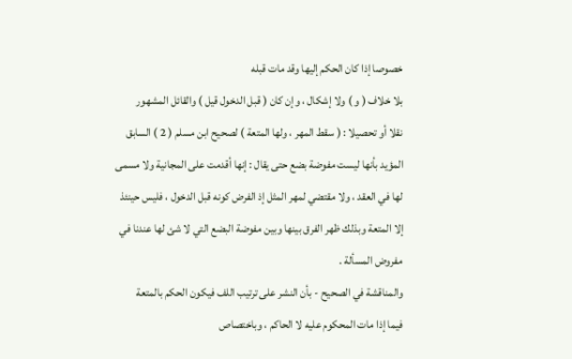خصوصا إذا كان الحكم إليها وقد مات قبله
بلا خلاف ( و ) ولا إشكال ، وإن كان ( قبل الدخول قيل ) والقائل المشهور
نقلا أو تحصيلا : ( سقط المهر ، ولها المتعة ) لصحيح ابن مسلم ( 2 ) السابق
المؤيد بأنها ليست مفوضة بضع حتى يقال : إنها أقدمت على المجانية ولا مسمى
لها في العقد ، ولا مقتضي لمهر المثل إذ الفرض كونه قبل الدخول ، فليس حينئذ
إلا المتعة وبذلك ظهر الفرق بينها وبين مفوضة البضع التي لا شئ لها عندنا في
مفروض المسألة .
والمناقشة في الصحيح - بأن النشر على ترتيب اللف فيكون الحكم بالمتعة
فيما إذا مات المحكوم عليه لا الحاكم ، وباختصاص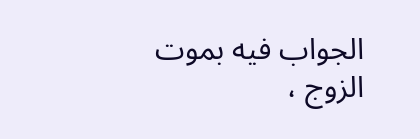الجواب فيه بموت الزوج ،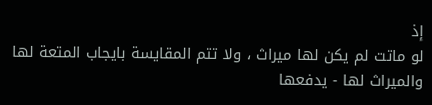إذ
لو ماتت لم يكن لها ميراث ، ولا تتم المقايسة بايجاب المتعة لها والميراث لها - يدفعها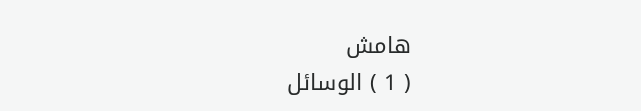هامش
( 1 ) الوسائل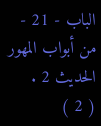الباب - 21 - من أبواب المهور الحديث 2 .
( 2 )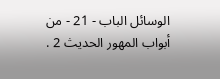الوسائل الباب - 21 - من أبواب المهور الحديث 2 .